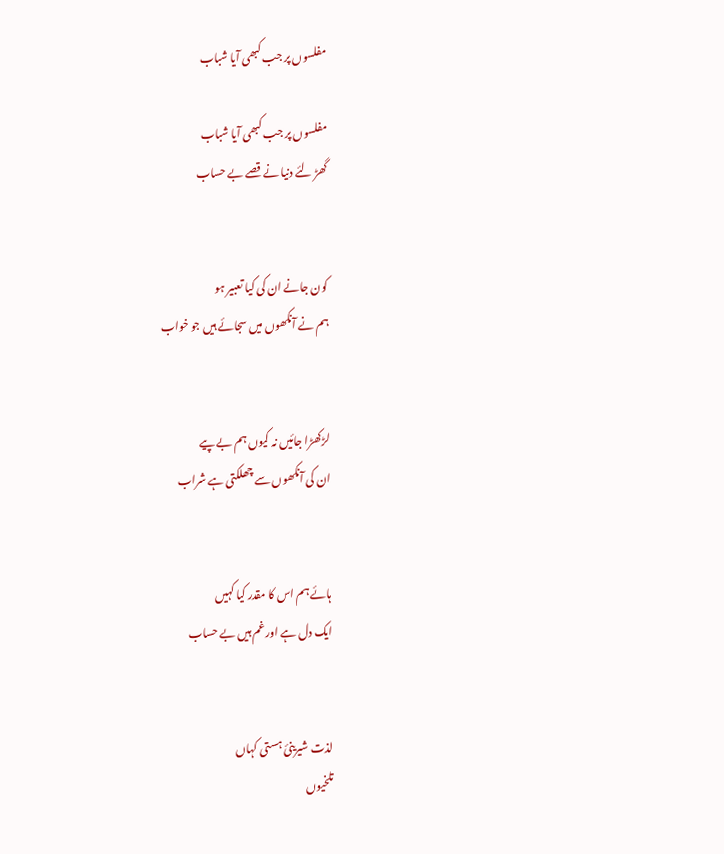مفلسوں پر جب کبھی آیا شباب

مفلسوں پر جب کبھی آیا شباب
گھڑ لئے دنیا نے قصے بے حساب


کون جانے ان کی کیا تعبیر ہو
ہم نے آنکھوں میں سجائے ہیں جو خواب


لڑکھڑا جائیں نہ کیوں ہم بے پیے
ان کی آنکھوں سے چھلکتی ہے شراب


ہائے ہم اس کا مقدر کیا کہیں
ایک دل ہے اور غم ہیں بے حساب


لذت شیرینیٔ ہستی کہاں
تلخیوں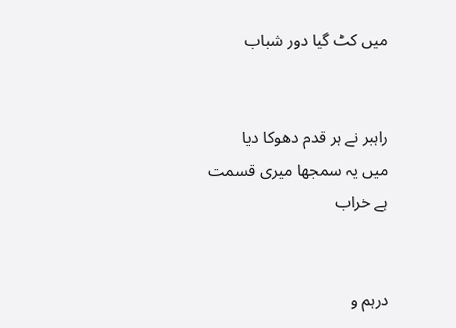میں کٹ گیا دور شباب


راہبر نے ہر قدم دھوکا دیا
میں یہ سمجھا میری قسمت ہے خراب


درہم و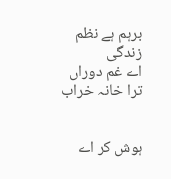برہم ہے نظم زندگی
اے غم دوراں ترا خانہ خراب


ہوش کر اے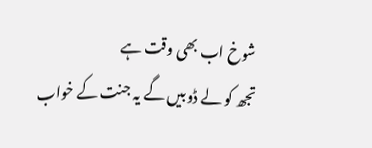شوخ اب بھی وقت ہے
تجھ کو لے ڈوبیں گے یہ جنت کے خواب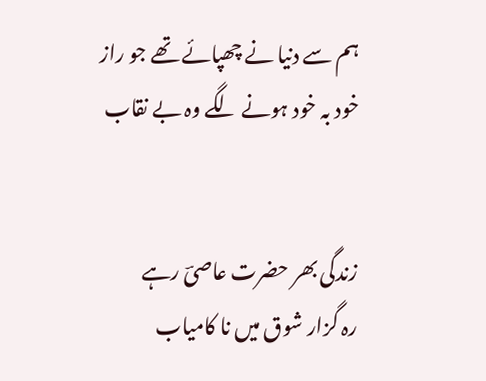ہم سے دنیا نے چھپائے تھے جو راز
خود بہ خود ہونے لگے وہ بے نقاب


زندگی بھر حضرت عاصیؔ رہے
رہ گزار شوق میں نا کامیاب